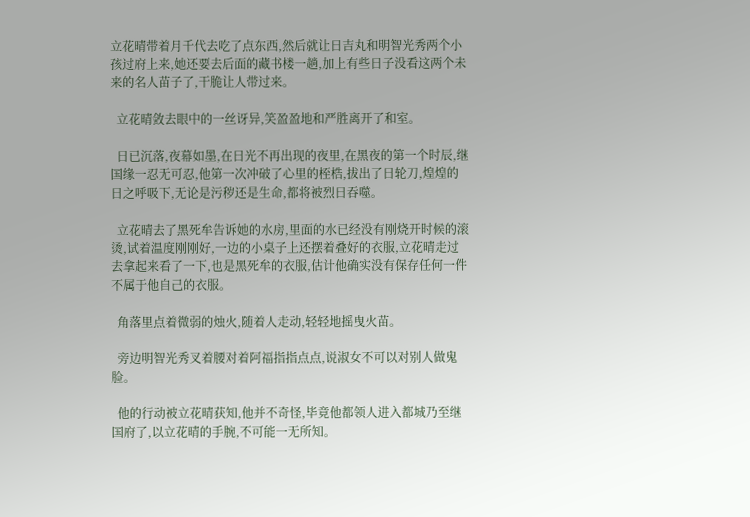立花晴带着月千代去吃了点东西,然后就让日吉丸和明智光秀两个小孩过府上来,她还要去后面的藏书楼一趟,加上有些日子没看这两个未来的名人苗子了,干脆让人带过来。

  立花晴敛去眼中的一丝讶异,笑盈盈地和严胜离开了和室。

  日已沉落,夜幕如墨,在日光不再出现的夜里,在黑夜的第一个时辰,继国缘一忍无可忍,他第一次冲破了心里的桎梏,拔出了日轮刀,煌煌的日之呼吸下,无论是污秽还是生命,都将被烈日吞噬。

  立花晴去了黑死牟告诉她的水房,里面的水已经没有刚烧开时候的滚烫,试着温度刚刚好,一边的小桌子上还摆着叠好的衣服,立花晴走过去拿起来看了一下,也是黑死牟的衣服,估计他确实没有保存任何一件不属于他自己的衣服。

  角落里点着微弱的烛火,随着人走动,轻轻地摇曳火苗。

  旁边明智光秀叉着腰对着阿福指指点点,说淑女不可以对别人做鬼脸。

  他的行动被立花晴获知,他并不奇怪,毕竟他都领人进入都城乃至继国府了,以立花晴的手腕,不可能一无所知。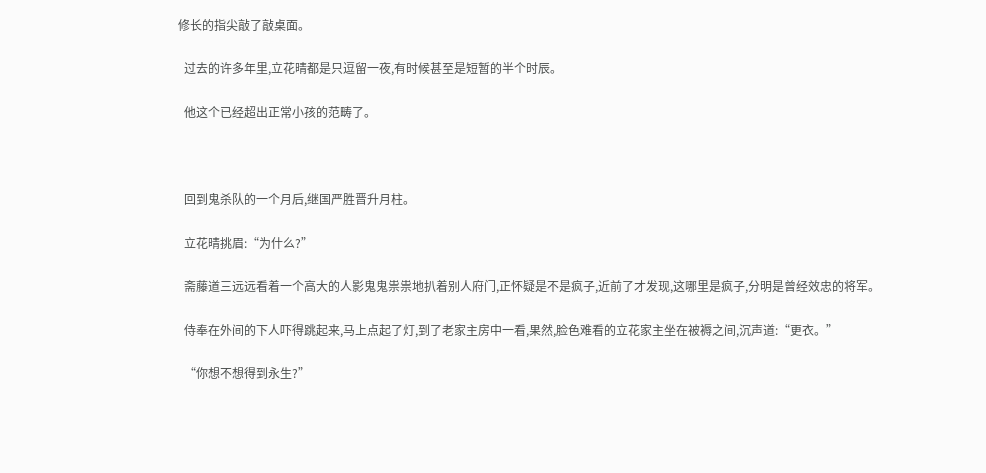修长的指尖敲了敲桌面。

  过去的许多年里,立花晴都是只逗留一夜,有时候甚至是短暂的半个时辰。

  他这个已经超出正常小孩的范畴了。



  回到鬼杀队的一个月后,继国严胜晋升月柱。

  立花晴挑眉:“为什么?”

  斋藤道三远远看着一个高大的人影鬼鬼祟祟地扒着别人府门,正怀疑是不是疯子,近前了才发现,这哪里是疯子,分明是曾经效忠的将军。

  侍奉在外间的下人吓得跳起来,马上点起了灯,到了老家主房中一看,果然,脸色难看的立花家主坐在被褥之间,沉声道:“更衣。”

  “你想不想得到永生?”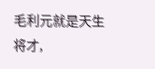毛利元就是天生将才,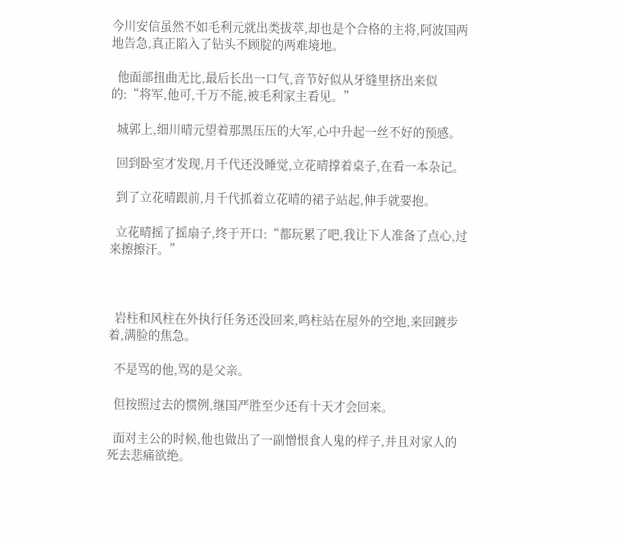今川安信虽然不如毛利元就出类拔萃,却也是个合格的主将,阿波国两地告急,真正陷入了钻头不顾腚的两难境地。

  他面部扭曲无比,最后长出一口气,音节好似从牙缝里挤出来似的:“将军,他可,千万不能,被毛利家主看见。”

  城郭上,细川晴元望着那黑压压的大军,心中升起一丝不好的预感。

  回到卧室才发现,月千代还没睡觉,立花晴撑着桌子,在看一本杂记。

  到了立花晴跟前,月千代抓着立花晴的裙子站起,伸手就要抱。

  立花晴摇了摇扇子,终于开口:“都玩累了吧,我让下人准备了点心,过来擦擦汗。”



  岩柱和风柱在外执行任务还没回来,鸣柱站在屋外的空地,来回踱步着,满脸的焦急。

  不是骂的他,骂的是父亲。

  但按照过去的惯例,继国严胜至少还有十天才会回来。

  面对主公的时候,他也做出了一副憎恨食人鬼的样子,并且对家人的死去悲痛欲绝。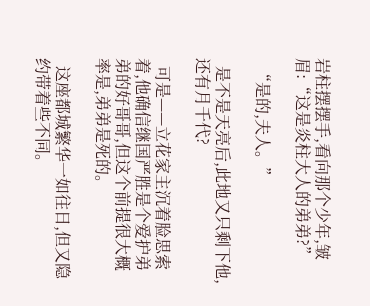岩柱摆摆手,看向那个少年,皱眉:“这是炎柱大人的弟弟?”

  “是的,夫人。”

  是不是天亮后,此地又只剩下他,还有月千代?

  可是——立花家主沉着脸思索着,他确信继国严胜是个爱护弟弟的好哥哥,但这个前提很大概率是,弟弟是死的。

  这座都城繁华一如往日,但又隐约带着些不同。